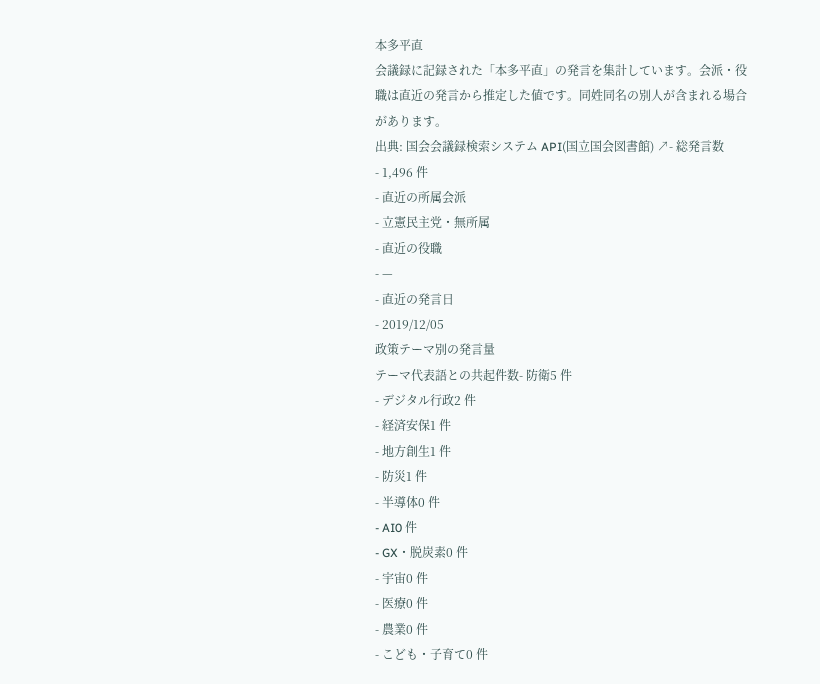本多平直
会議録に記録された「本多平直」の発言を集計しています。会派・役職は直近の発言から推定した値です。同姓同名の別人が含まれる場合があります。
出典: 国会会議録検索システム API(国立国会図書館) ↗- 総発言数
- 1,496 件
- 直近の所属会派
- 立憲民主党・無所属
- 直近の役職
- —
- 直近の発言日
- 2019/12/05
政策テーマ別の発言量
テーマ代表語との共起件数- 防衛5 件
- デジタル行政2 件
- 経済安保1 件
- 地方創生1 件
- 防災1 件
- 半導体0 件
- AI0 件
- GX・脱炭素0 件
- 宇宙0 件
- 医療0 件
- 農業0 件
- こども・子育て0 件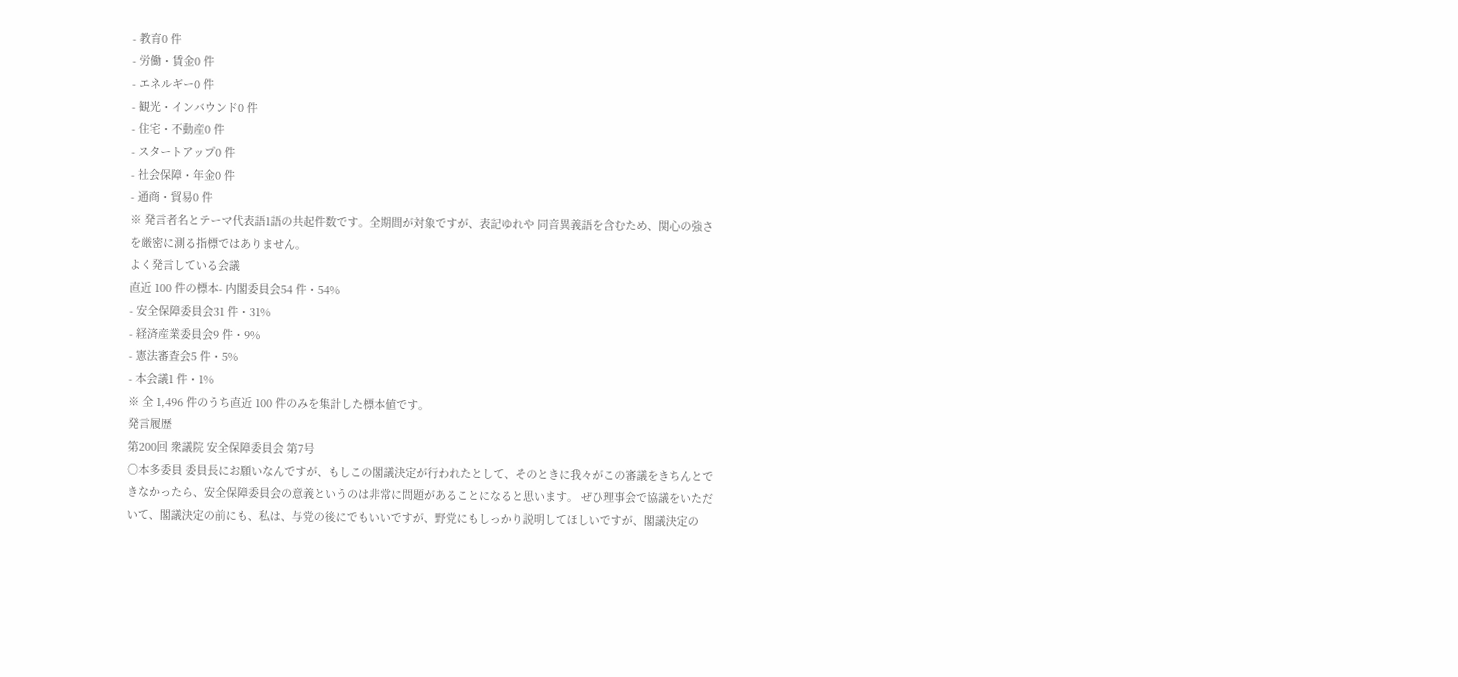- 教育0 件
- 労働・賃金0 件
- エネルギー0 件
- 観光・インバウンド0 件
- 住宅・不動産0 件
- スタートアップ0 件
- 社会保障・年金0 件
- 通商・貿易0 件
※ 発言者名とテーマ代表語1語の共起件数です。全期間が対象ですが、表記ゆれや 同音異義語を含むため、関心の強さを厳密に測る指標ではありません。
よく発言している会議
直近 100 件の標本- 内閣委員会54 件・54%
- 安全保障委員会31 件・31%
- 経済産業委員会9 件・9%
- 憲法審査会5 件・5%
- 本会議1 件・1%
※ 全 1,496 件のうち直近 100 件のみを集計した標本値です。
発言履歴
第200回 衆議院 安全保障委員会 第7号
○本多委員 委員長にお願いなんですが、もしこの閣議決定が行われたとして、そのときに我々がこの審議をきちんとできなかったら、安全保障委員会の意義というのは非常に問題があることになると思います。 ぜひ理事会で協議をいただいて、閣議決定の前にも、私は、与党の後にでもいいですが、野党にもしっかり説明してほしいですが、閣議決定の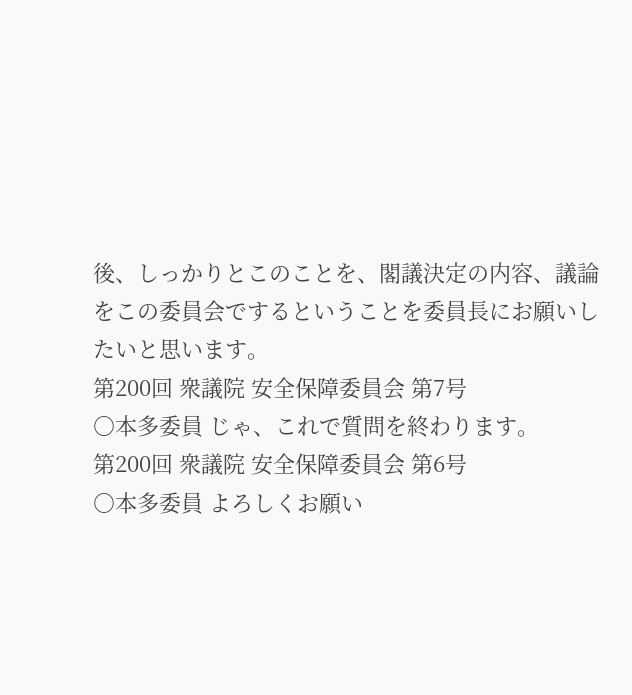後、しっかりとこのことを、閣議決定の内容、議論をこの委員会でするということを委員長にお願いしたいと思います。
第200回 衆議院 安全保障委員会 第7号
○本多委員 じゃ、これで質問を終わります。
第200回 衆議院 安全保障委員会 第6号
○本多委員 よろしくお願い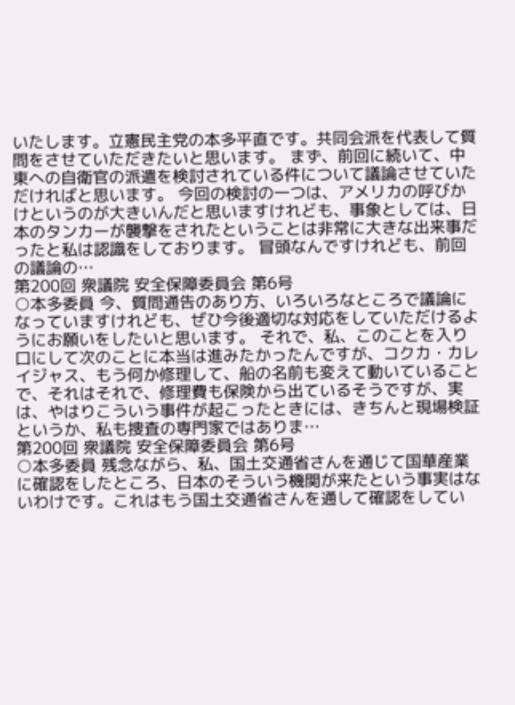いたします。立憲民主党の本多平直です。共同会派を代表して質問をさせていただきたいと思います。 まず、前回に続いて、中東への自衛官の派遣を検討されている件について議論させていただければと思います。 今回の検討の一つは、アメリカの呼びかけというのが大きいんだと思いますけれども、事象としては、日本のタンカーが襲撃をされたということは非常に大きな出来事だったと私は認識をしております。 冒頭なんですけれども、前回の議論の…
第200回 衆議院 安全保障委員会 第6号
○本多委員 今、質問通告のあり方、いろいろなところで議論になっていますけれども、ぜひ今後適切な対応をしていただけるようにお願いをしたいと思います。 それで、私、このことを入り口にして次のことに本当は進みたかったんですが、コクカ・カレイジャス、もう何か修理して、船の名前も変えて動いていることで、それはそれで、修理費も保険から出ているそうですが、実は、やはりこういう事件が起こったときには、きちんと現場検証というか、私も捜査の専門家ではありま…
第200回 衆議院 安全保障委員会 第6号
○本多委員 残念ながら、私、国土交通省さんを通じて国華産業に確認をしたところ、日本のそういう機関が来たという事実はないわけです。これはもう国土交通省さんを通して確認をしてい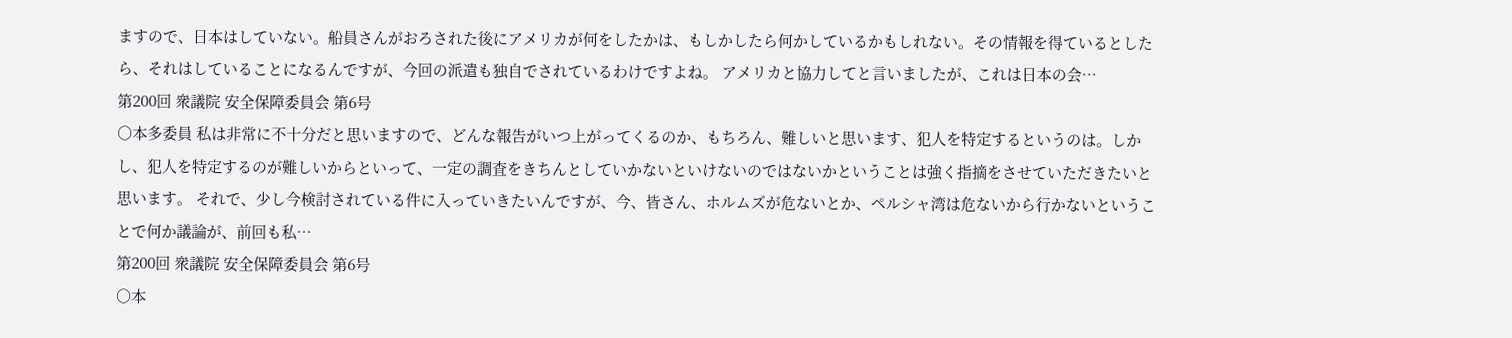ますので、日本はしていない。船員さんがおろされた後にアメリカが何をしたかは、もしかしたら何かしているかもしれない。その情報を得ているとしたら、それはしていることになるんですが、今回の派遣も独自でされているわけですよね。 アメリカと協力してと言いましたが、これは日本の会…
第200回 衆議院 安全保障委員会 第6号
○本多委員 私は非常に不十分だと思いますので、どんな報告がいつ上がってくるのか、もちろん、難しいと思います、犯人を特定するというのは。しかし、犯人を特定するのが難しいからといって、一定の調査をきちんとしていかないといけないのではないかということは強く指摘をさせていただきたいと思います。 それで、少し今検討されている件に入っていきたいんですが、今、皆さん、ホルムズが危ないとか、ペルシャ湾は危ないから行かないということで何か議論が、前回も私…
第200回 衆議院 安全保障委員会 第6号
○本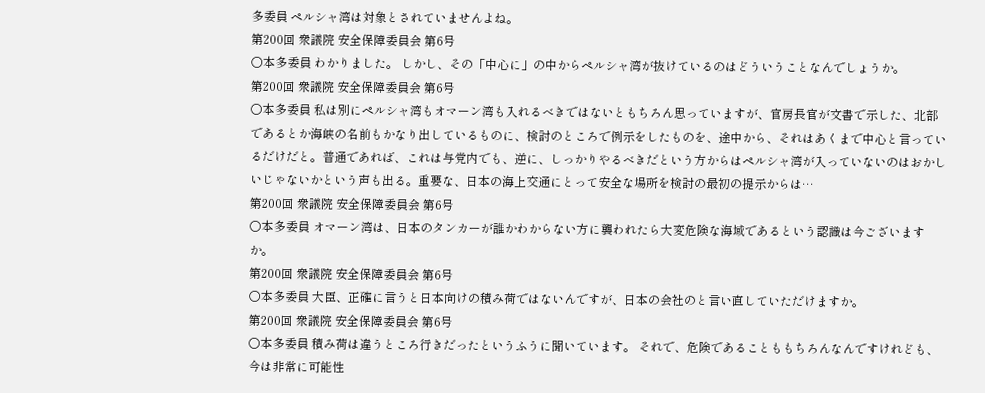多委員 ペルシャ湾は対象とされていませんよね。
第200回 衆議院 安全保障委員会 第6号
○本多委員 わかりました。 しかし、その「中心に」の中からペルシャ湾が抜けているのはどういうことなんでしょうか。
第200回 衆議院 安全保障委員会 第6号
○本多委員 私は別にペルシャ湾もオマーン湾も入れるべきではないともちろん思っていますが、官房長官が文書で示した、北部であるとか海峡の名前もかなり出しているものに、検討のところで例示をしたものを、途中から、それはあくまで中心と言っているだけだと。普通であれば、これは与党内でも、逆に、しっかりやるべきだという方からはペルシャ湾が入っていないのはおかしいじゃないかという声も出る。重要な、日本の海上交通にとって安全な場所を検討の最初の提示からは…
第200回 衆議院 安全保障委員会 第6号
○本多委員 オマーン湾は、日本のタンカーが誰かわからない方に襲われたら大変危険な海域であるという認識は今ございますか。
第200回 衆議院 安全保障委員会 第6号
○本多委員 大臣、正確に言うと日本向けの積み荷ではないんですが、日本の会社のと言い直していただけますか。
第200回 衆議院 安全保障委員会 第6号
○本多委員 積み荷は違うところ行きだったというふうに聞いています。 それで、危険であることももちろんなんですけれども、今は非常に可能性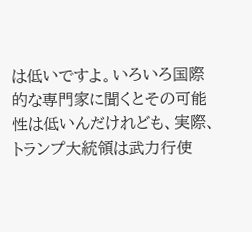は低いですよ。いろいろ国際的な専門家に聞くとその可能性は低いんだけれども、実際、トランプ大統領は武力行使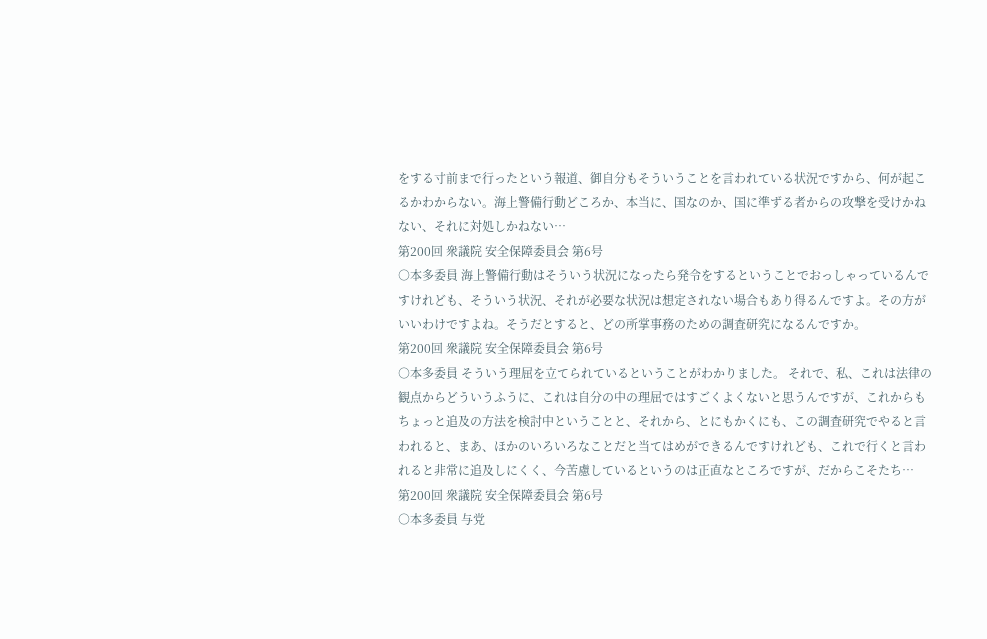をする寸前まで行ったという報道、御自分もそういうことを言われている状況ですから、何が起こるかわからない。海上警備行動どころか、本当に、国なのか、国に準ずる者からの攻撃を受けかねない、それに対処しかねない…
第200回 衆議院 安全保障委員会 第6号
○本多委員 海上警備行動はそういう状況になったら発令をするということでおっしゃっているんですけれども、そういう状況、それが必要な状況は想定されない場合もあり得るんですよ。その方がいいわけですよね。そうだとすると、どの所掌事務のための調査研究になるんですか。
第200回 衆議院 安全保障委員会 第6号
○本多委員 そういう理屈を立てられているということがわかりました。 それで、私、これは法律の観点からどういうふうに、これは自分の中の理屈ではすごくよくないと思うんですが、これからもちょっと追及の方法を検討中ということと、それから、とにもかくにも、この調査研究でやると言われると、まあ、ほかのいろいろなことだと当てはめができるんですけれども、これで行くと言われると非常に追及しにくく、今苦慮しているというのは正直なところですが、だからこそたち…
第200回 衆議院 安全保障委員会 第6号
○本多委員 与党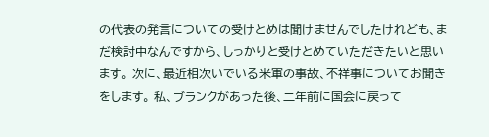の代表の発言についての受けとめは聞けませんでしたけれども、まだ検討中なんですから、しっかりと受けとめていただきたいと思います。 次に、最近相次いでいる米軍の事故、不祥事についてお聞きをします。 私、ブランクがあった後、二年前に国会に戻って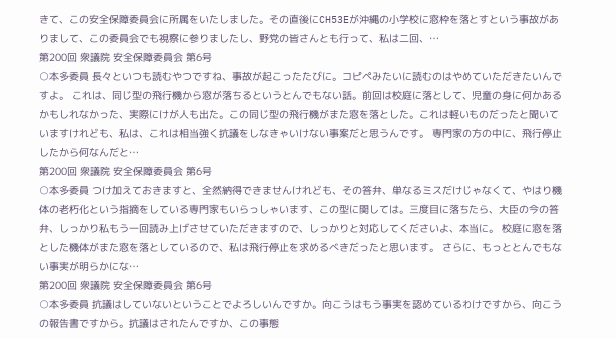きて、この安全保障委員会に所属をいたしました。その直後にCH53Eが沖縄の小学校に窓枠を落とすという事故がありまして、この委員会でも視察に参りましたし、野党の皆さんとも行って、私は二回、…
第200回 衆議院 安全保障委員会 第6号
○本多委員 長々といつも読むやつですね、事故が起こったたびに。コピペみたいに読むのはやめていただきたいんですよ。 これは、同じ型の飛行機から窓が落ちるというとんでもない話。前回は校庭に落として、児童の身に何かあるかもしれなかった、実際にけが人も出た。この同じ型の飛行機がまた窓を落とした。これは軽いものだったと聞いていますけれども、私は、これは相当強く抗議をしなきゃいけない事案だと思うんです。 専門家の方の中に、飛行停止したから何なんだと…
第200回 衆議院 安全保障委員会 第6号
○本多委員 つけ加えておきますと、全然納得できませんけれども、その答弁、単なるミスだけじゃなくて、やはり機体の老朽化という指摘をしている専門家もいらっしゃいます、この型に関しては。三度目に落ちたら、大臣の今の答弁、しっかり私もう一回読み上げさせていただきますので、しっかりと対応してくださいよ、本当に。 校庭に窓を落とした機体がまた窓を落としているので、私は飛行停止を求めるべきだったと思います。 さらに、もっととんでもない事実が明らかにな…
第200回 衆議院 安全保障委員会 第6号
○本多委員 抗議はしていないということでよろしいんですか。向こうはもう事実を認めているわけですから、向こうの報告書ですから。抗議はされたんですか、この事態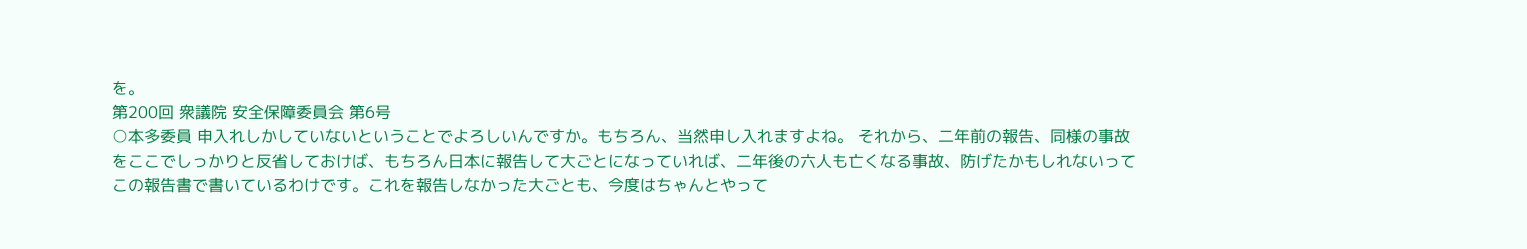を。
第200回 衆議院 安全保障委員会 第6号
○本多委員 申入れしかしていないということでよろしいんですか。もちろん、当然申し入れますよね。 それから、二年前の報告、同様の事故をここでしっかりと反省しておけば、もちろん日本に報告して大ごとになっていれば、二年後の六人も亡くなる事故、防げたかもしれないってこの報告書で書いているわけです。これを報告しなかった大ごとも、今度はちゃんとやって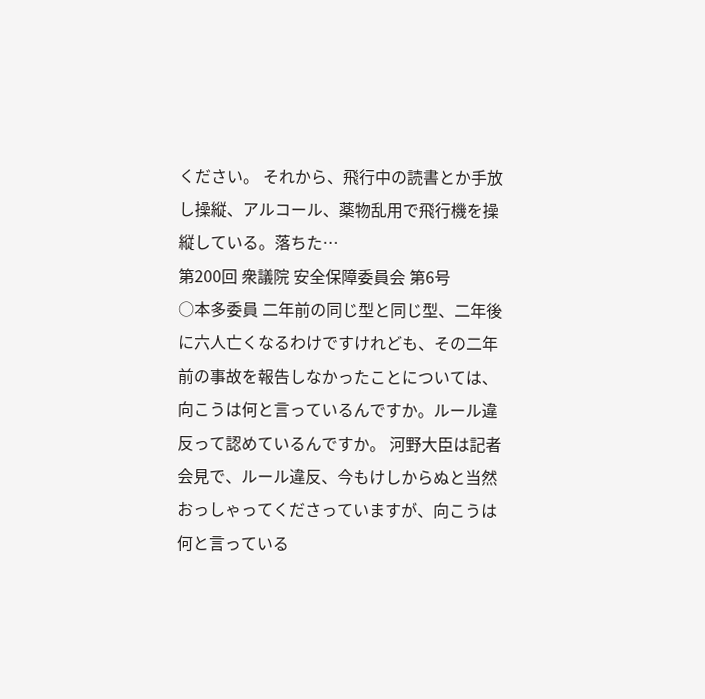ください。 それから、飛行中の読書とか手放し操縦、アルコール、薬物乱用で飛行機を操縦している。落ちた…
第200回 衆議院 安全保障委員会 第6号
○本多委員 二年前の同じ型と同じ型、二年後に六人亡くなるわけですけれども、その二年前の事故を報告しなかったことについては、向こうは何と言っているんですか。ルール違反って認めているんですか。 河野大臣は記者会見で、ルール違反、今もけしからぬと当然おっしゃってくださっていますが、向こうは何と言っている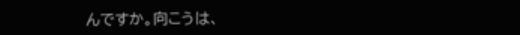んですか。向こうは、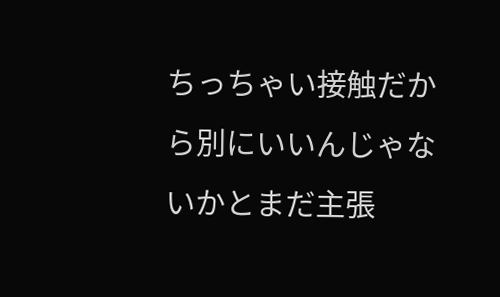ちっちゃい接触だから別にいいんじゃないかとまだ主張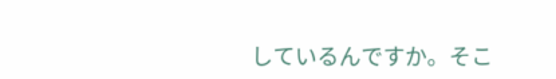しているんですか。そこ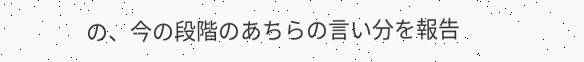の、今の段階のあちらの言い分を報告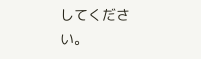してください。